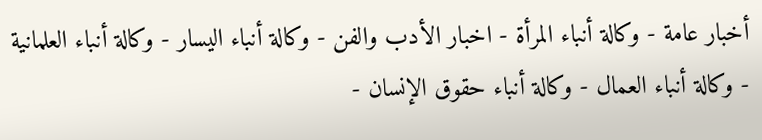أخبار عامة - وكالة أنباء المرأة - اخبار الأدب والفن - وكالة أنباء اليسار - وكالة أنباء العلمانية - وكالة أنباء العمال - وكالة أنباء حقوق الإنسان -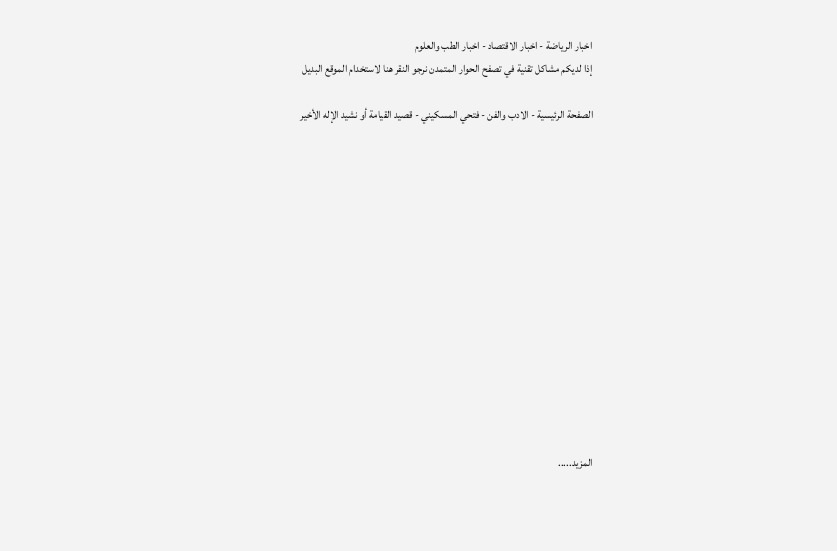اخبار الرياضة - اخبار الاقتصاد - اخبار الطب والعلوم
إذا لديكم مشاكل تقنية في تصفح الحوار المتمدن نرجو النقر هنا لاستخدام الموقع البديل

الصفحة الرئيسية - الادب والفن - فتحي المسكيني - قصيد القيامة أو نشيد الإله الأخير














المزيد.....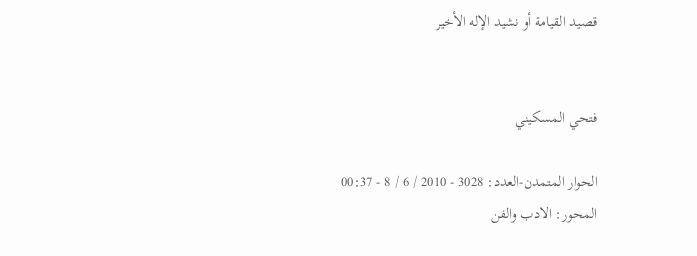قصيد القيامة أو نشيد الإله الأخير


فتحي المسكيني

الحوار المتمدن-العدد: 3028 - 2010 / 6 / 8 - 00:37
المحور: الادب والفن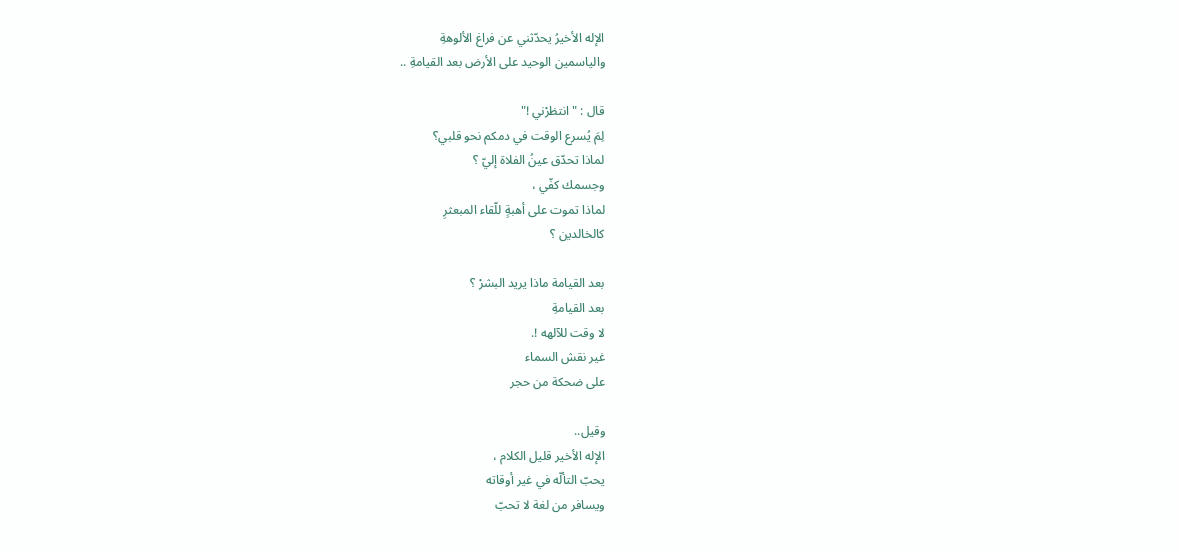الإله الأخيرُ يحدّثني عن فراغ الألوهةِ
والياسمين الوحيد على الأرض بعد القيامةِ ..

قال : " انتظرْني !"
لِمَ يُسرع الوقت في دمكم نحو قلبي؟
لماذا تحدّق عينُ الفلاة إليّ ؟
وجسمك كفّي ،
لماذا تموت على أهبةٍ للّقاء المبعثرِ
كالخالدين ؟

بعد القيامة ماذا يريد البشرْ ؟
بعد القيامةِ
لا وقت للآلهه !.
غير نقش السماء
على ضحكة من حجر

وقيل..
الإله الأخير قليل الكلام ،
يحبّ التألّه في غير أوقاته
ويسافر من لغة لا تحبّ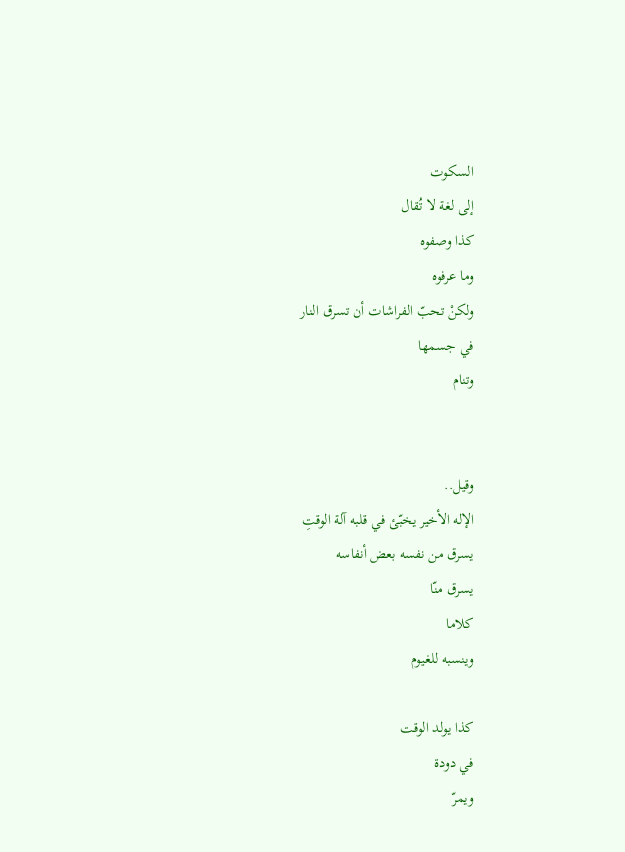السكوت
إلى لغة لا تُقال
كذا وصفوه
وما عرفوه
ولكنْ تحبّ الفراشات أن تسرق النار
في جسمها
وتنام


وقيل..
الإله الأخير يخبّئ في قلبه آلة الوقتِ
يسرق من نفسه بعض أنفاسه
يسرق منّا
كلاما
وينسبه للغيوم

كذا يولد الوقت
في دودة
ويمرّ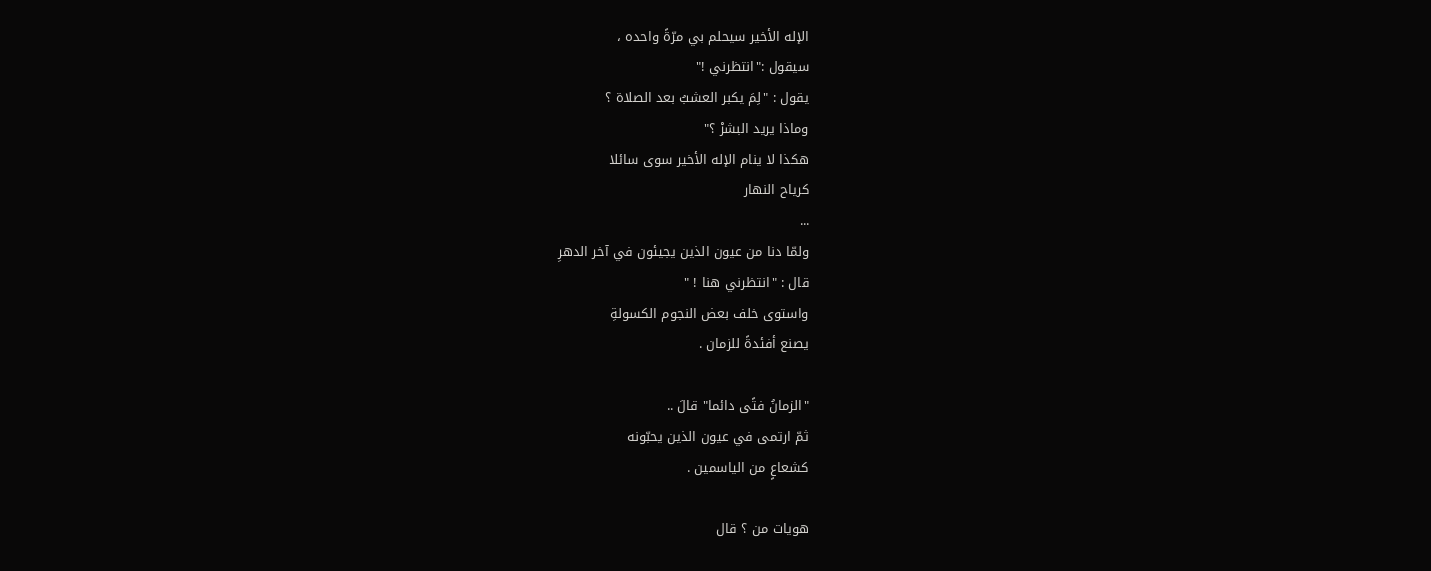الإله الأخير سيحلم بي مرّةً واحده ،
سيقول :"انتظرني !"
يقول : "لِمَ يكبر العشبُ بعد الصلاة ؟
وماذا يريد البشرْ ؟"
هكذا لا ينام الإله الأخير سوى سائلا
كرياح النهار
...
ولمّا دنا من عيون الذين يجيئون في آخر الدهرِ
قال : "انتظرني هنا ! "
واستوى خلف بعض النجوم الكسولةِ
يصنع أفئدةً للزمان .

"الزمانُ فتًى دائما" قالَ ..
ثمّ ارتمى في عيون الذين يحبّونه
كشعاعٍ من الياسمين .

هويات من ؟ قال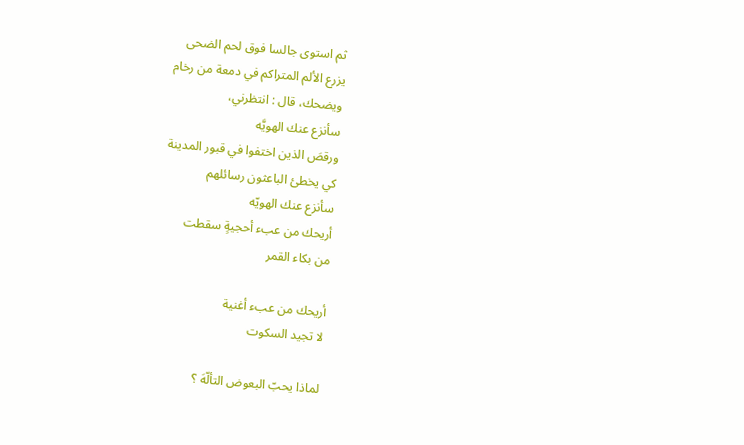ثم استوى جالسا فوق لحم الضحى
يزرع الألم المتراكم في دمعة من رخام
ويضحك، قال : انتظرني،
سأنزع عنك الهويَّه
ورقصَ الذين اختفوا في قبور المدينة
كي يخطئ الباعثون رسائلهم
سأنزع عنك الهويّه
أريحك من عبء أحجيةٍ سقطت
من بكاء القمر

أريحك من عبء أغنية
لا تجيد السكوت

لماذا يحبّ البعوض التألّهَ ؟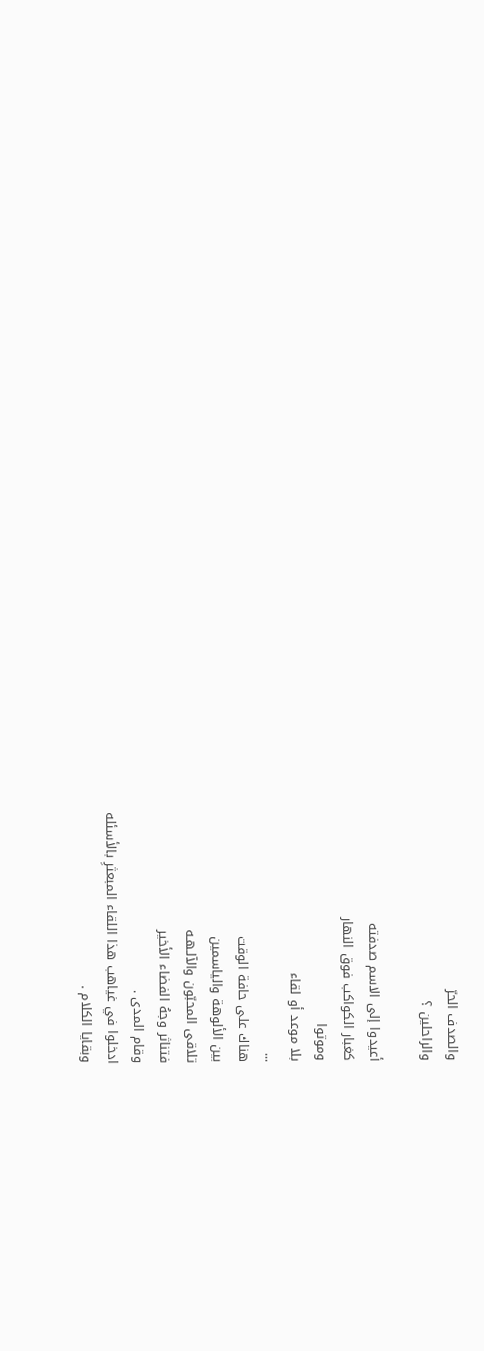والصدف الحرّ
والراحلين ؟

أعيدوا إلى الاسم صدفته
كغبار الكواكب فوق النهار
وموتوا
بلا موعد أو لقاء
...
هناك على حافة الوقت
بين الألوهة والياسمين
تلاقى المحبّون والآلـهـه
فتناثر وجهُ الفضاء الأخير
وقام المدى .
ادخلوا في غياهب هذا اللقاء المبعثرِ بالأسئله
وبقايا الكلام .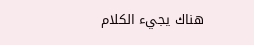هناك يجيء الكلام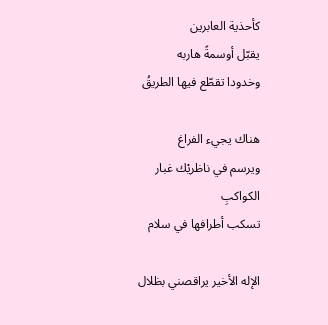كأحذية العابرين
يقبّل أوسمةً هاربه
وخدودا تقطّع فيها الطريقُ

هناك يجيء الفراغ
ويرسم في ناظريْك غبار الكواكبِ
تسكب أطرافها في سلام

الإله الأخير يراقصني بظلال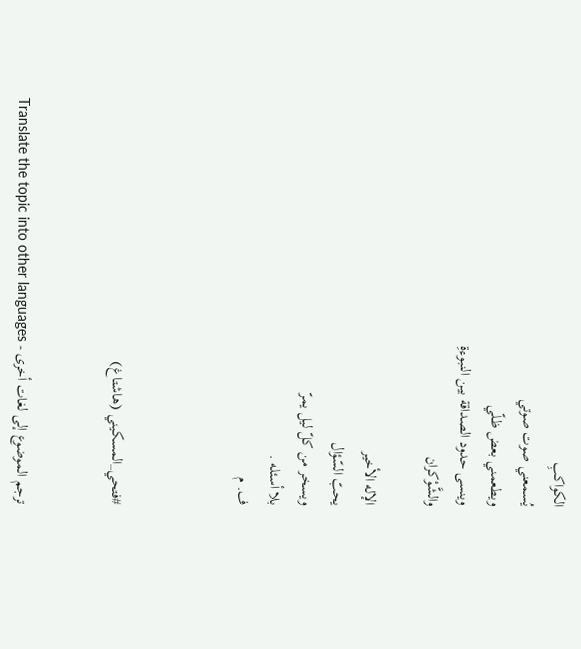الكواكبِ
يُسمعني صوت صوتي
ويطعمني بعض ظـلّي
وينسى حدود الصداقة بين النبوءةِ
والشَّوْكران

الإله الأخير
يحبّ السّؤال
ويسخر من كلّ ليل يمرّ
بلا أسئله .
ف. م



#فتحي_المسكيني (هاشتاغ)


ترجم الموضوع إلى لغات أخرى - Translate the topic into other languages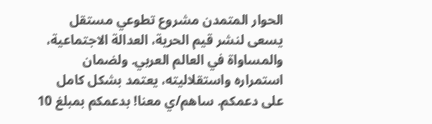الحوار المتمدن مشروع تطوعي مستقل يسعى لنشر قيم الحرية، العدالة الاجتماعية، والمساواة في العالم العربي. ولضمان استمراره واستقلاليته، يعتمد بشكل كامل على دعمكم. ساهم/ي معنا! بدعمكم بمبلغ 10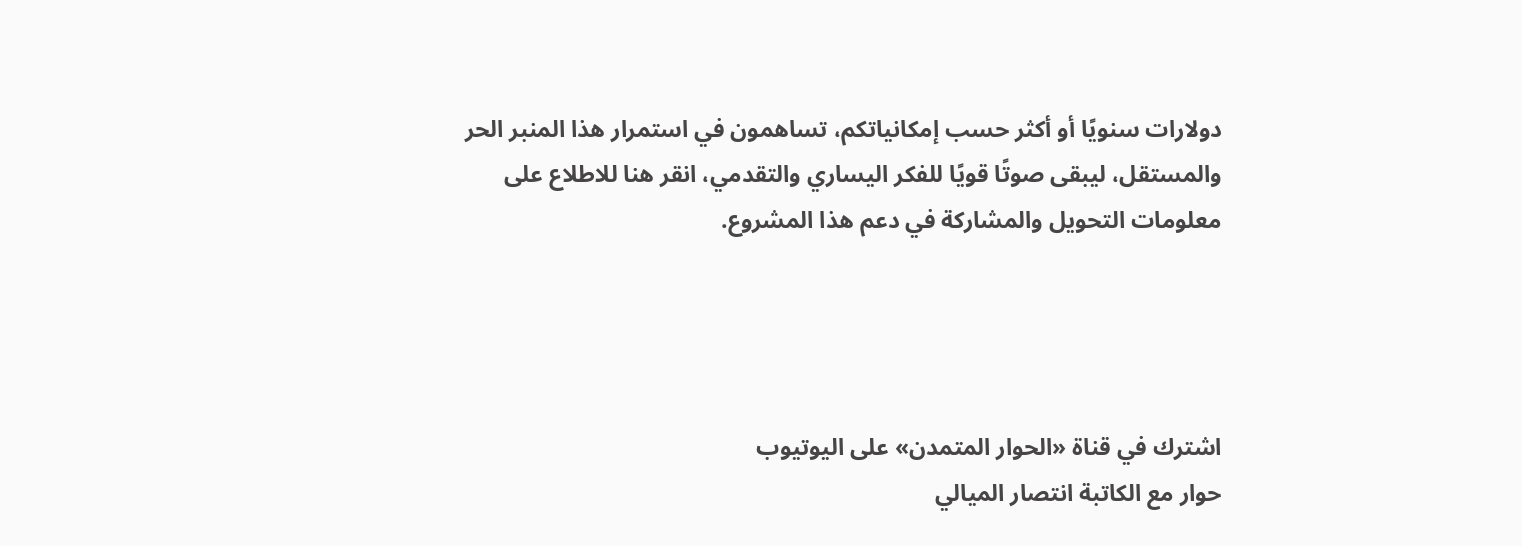دولارات سنويًا أو أكثر حسب إمكانياتكم، تساهمون في استمرار هذا المنبر الحر والمستقل، ليبقى صوتًا قويًا للفكر اليساري والتقدمي، انقر هنا للاطلاع على معلومات التحويل والمشاركة في دعم هذا المشروع.




اشترك في قناة «الحوار المتمدن» على اليوتيوب
حوار مع الكاتبة انتصار الميالي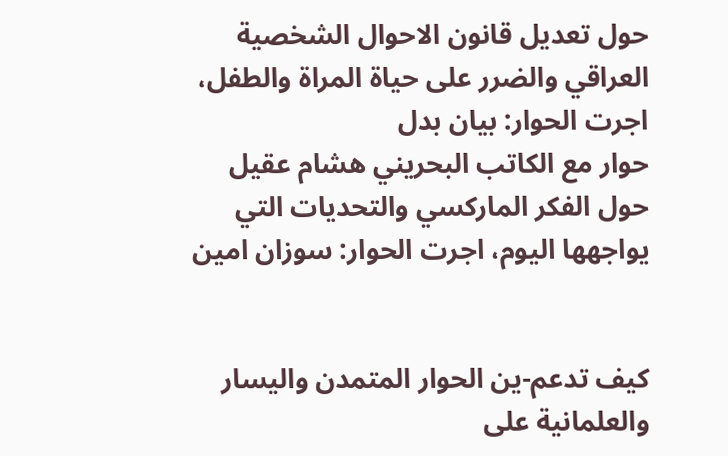حول تعديل قانون الاحوال الشخصية العراقي والضرر على حياة المراة والطفل، اجرت الحوار: بيان بدل
حوار مع الكاتب البحريني هشام عقيل حول الفكر الماركسي والتحديات التي يواجهها اليوم، اجرت الحوار: سوزان امين


كيف تدعم-ين الحوار المتمدن واليسار والعلمانية على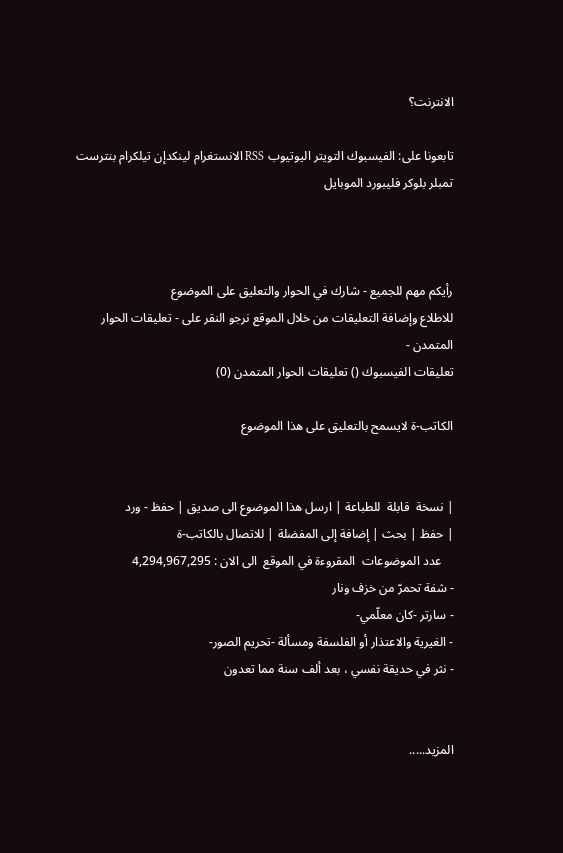الانترنت؟

تابعونا على: الفيسبوك التويتر اليوتيوب RSS الانستغرام لينكدإن تيلكرام بنترست تمبلر بلوكر فليبورد الموبايل



رأيكم مهم للجميع - شارك في الحوار والتعليق على الموضوع
للاطلاع وإضافة التعليقات من خلال الموقع نرجو النقر على - تعليقات الحوار المتمدن -
تعليقات الفيسبوك () تعليقات الحوار المتمدن (0)

الكاتب-ة لايسمح بالتعليق على هذا الموضوع


| نسخة  قابلة  للطباعة | ارسل هذا الموضوع الى صديق | حفظ - ورد
| حفظ | بحث | إضافة إلى المفضلة | للاتصال بالكاتب-ة
    عدد الموضوعات  المقروءة في الموقع  الى الان : 4,294,967,295
- شفة تحمرّ من خزف ونار
- سارتر -كان معلّمي-
- الغيرية والاعتذار أو الفلسفة ومسألة -تحريم الصور-
- نثر في حديقة نفسي ، بعد ألف سنة مما تعدون


المزيد.....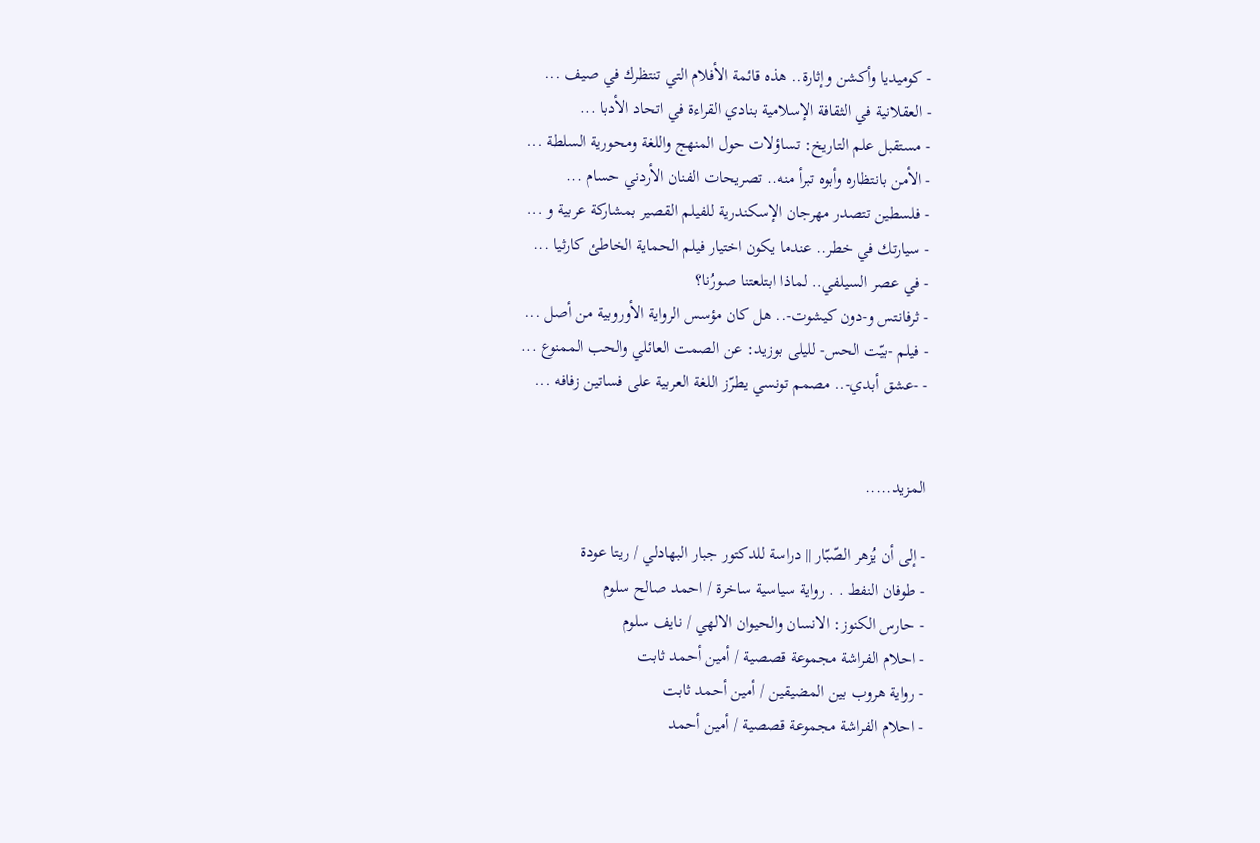- كوميديا وأكشن وإثارة.. هذه قائمة الأفلام التي تنتظرك في صيف ...
- العقلانية في الثقافة الإسلامية بنادي القراءة في اتحاد الأدبا ...
- مستقبل علم التاريخ: تساؤلات حول المنهج واللغة ومحورية السلطة ...
- الأمن بانتظاره وأبوه تبرأ منه.. تصريحات الفنان الأردني حسام ...
- فلسطين تتصدر مهرجان الإسكندرية للفيلم القصير بمشاركة عربية و ...
- سيارتك في خطر.. عندما يكون اختيار فيلم الحماية الخاطئ كارثيا ...
- في عصر السيلفي.. لماذا ابتلعتنا صورُنا؟
- ثرفانتس و-دون كيشوت-.. هل كان مؤسس الرواية الأوروبية من أصل ...
- فيلم -بيّت الحس- لليلى بوزيد: عن الصمت العائلي والحب الممنوع ...
- -عشق أبدي-.. مصمم تونسي يطرّز اللغة العربية على فساتين زفافه ...


المزيد.....

- إلى أن يُزهر الصّبّار || دراسة للدكتور جبار البهادلي / ريتا عودة
- طوفان النفط . . رواية سياسية ساخرة / احمد صالح سلوم
- حارس الكنوز: الانسان والحيوان الالهي / نايف سلوم
- احلام الفراشة مجموعة قصصية / أمين أحمد ثابت
- رواية هروب بين المضيقين / أمين أحمد ثابت
- احلام الفراشة مجموعة قصصية / أمين أحمد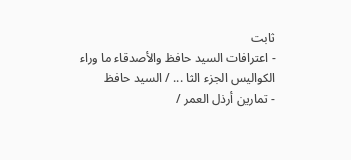ثابت
- اعترافات السيد حافظ والأصدقاء ما وراء الكواليس الجزء الثا ... / السيد حافظ
- تمارين أرذل العمر /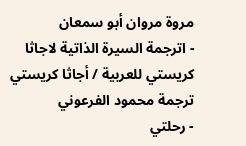مروة مروان أبو سمعان
- اترجمة السيرة الذاتية لاجاثا كريستي للعربية / أجاثا كريستي ترجمة محمود الفرعوني
- رحلتي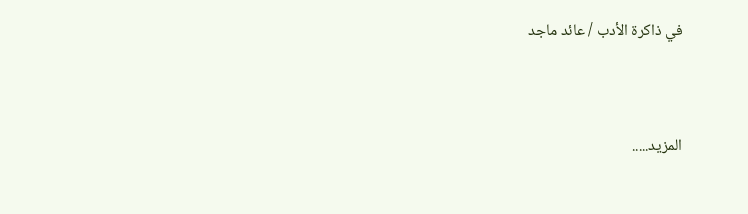في ذاكرة الأدب / عائد ماجد


المزيد.....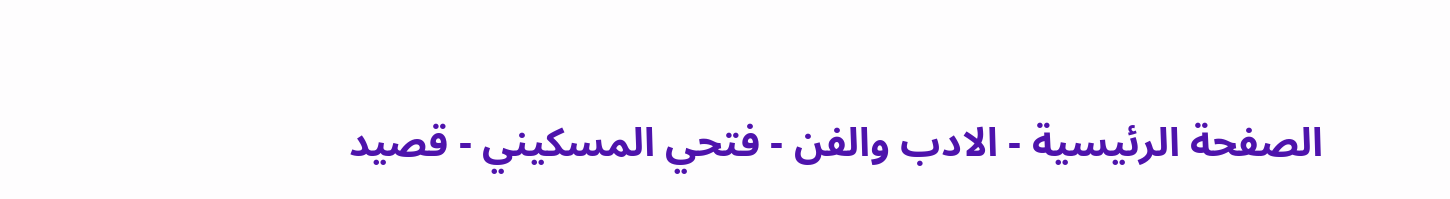الصفحة الرئيسية - الادب والفن - فتحي المسكيني - قصيد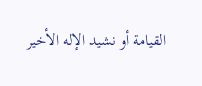القيامة أو نشيد الإله الأخير